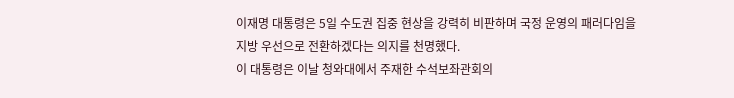이재명 대통령은 5일 수도권 집중 현상을 강력히 비판하며 국정 운영의 패러다임을 지방 우선으로 전환하겠다는 의지를 천명했다.
이 대통령은 이날 청와대에서 주재한 수석보좌관회의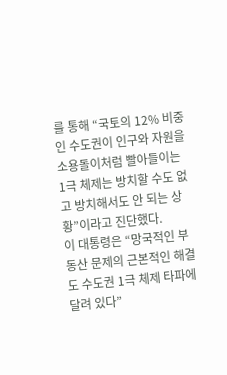를 통해 “국토의 12% 비중인 수도권이 인구와 자원을 소용돌이처럼 빨아들이는 1극 체제는 방치할 수도 없고 방치해서도 안 되는 상황”이라고 진단했다.
이 대통령은 “망국적인 부동산 문제의 근본적인 해결도 수도권 1극 체제 타파에 달려 있다”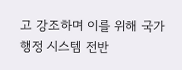고 강조하며 이를 위해 국가 행정 시스템 전반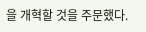을 개혁할 것을 주문했다.